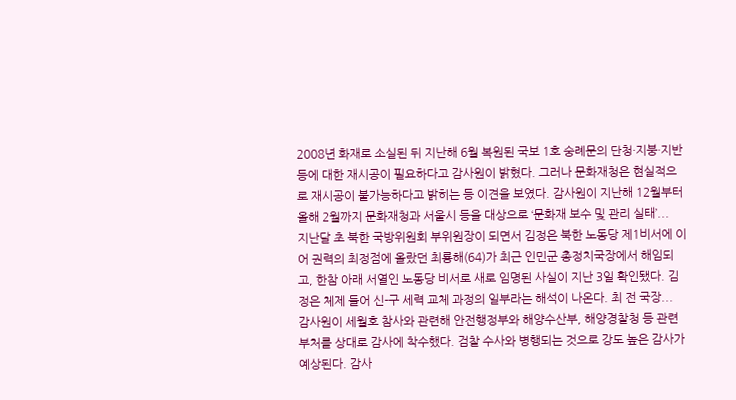2008년 화재로 소실된 뒤 지난해 6월 복원된 국보 1호 숭례문의 단청·지붕·지반 등에 대한 재시공이 필요하다고 감사원이 밝혔다. 그러나 문화재청은 현실적으로 재시공이 불가능하다고 밝히는 등 이견을 보였다. 감사원이 지난해 12월부터 올해 2월까지 문화재청과 서울시 등을 대상으로 ‘문화재 보수 및 관리 실태’...
지난달 초 북한 국방위원회 부위원장이 되면서 김정은 북한 노동당 제1비서에 이어 권력의 최정점에 올랐던 최룡해(64)가 최근 인민군 총정치국장에서 해임되고, 한참 아래 서열인 노동당 비서로 새로 임명된 사실이 지난 3일 확인됐다. 김정은 체제 들어 신-구 세력 교체 과정의 일부라는 해석이 나온다. 최 전 국장...
감사원이 세월호 참사와 관련해 안전행정부와 해양수산부, 해양경찰청 등 관련 부처를 상대로 감사에 착수했다. 검찰 수사와 병행되는 것으로 강도 높은 감사가 예상된다. 감사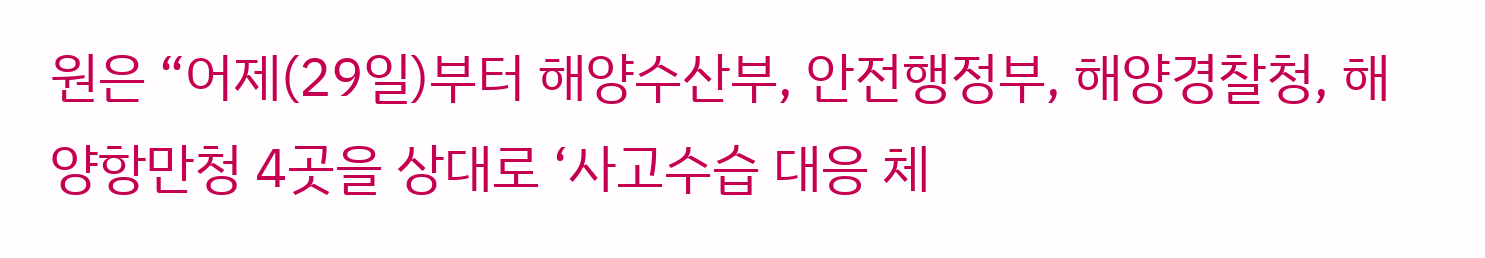원은 “어제(29일)부터 해양수산부, 안전행정부, 해양경찰청, 해양항만청 4곳을 상대로 ‘사고수습 대응 체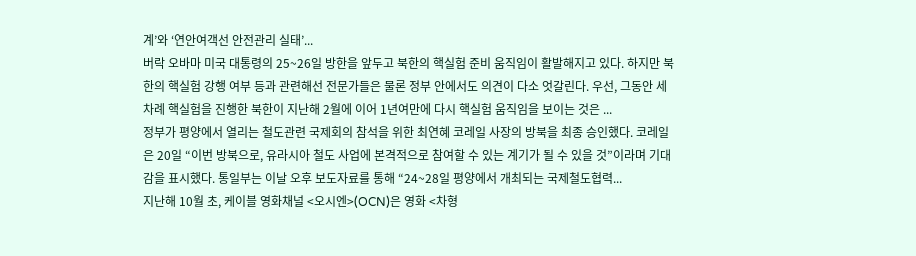계’와 ‘연안여객선 안전관리 실태’...
버락 오바마 미국 대통령의 25~26일 방한을 앞두고 북한의 핵실험 준비 움직임이 활발해지고 있다. 하지만 북한의 핵실험 강행 여부 등과 관련해선 전문가들은 물론 정부 안에서도 의견이 다소 엇갈린다. 우선, 그동안 세차례 핵실험을 진행한 북한이 지난해 2월에 이어 1년여만에 다시 핵실험 움직임을 보이는 것은 ...
정부가 평양에서 열리는 철도관련 국제회의 참석을 위한 최연혜 코레일 사장의 방북을 최종 승인했다. 코레일은 20일 “이번 방북으로, 유라시아 철도 사업에 본격적으로 참여할 수 있는 계기가 될 수 있을 것”이라며 기대감을 표시했다. 통일부는 이날 오후 보도자료를 통해 “24~28일 평양에서 개최되는 국제철도협력...
지난해 10월 초, 케이블 영화채널 <오시엔>(OCN)은 영화 <차형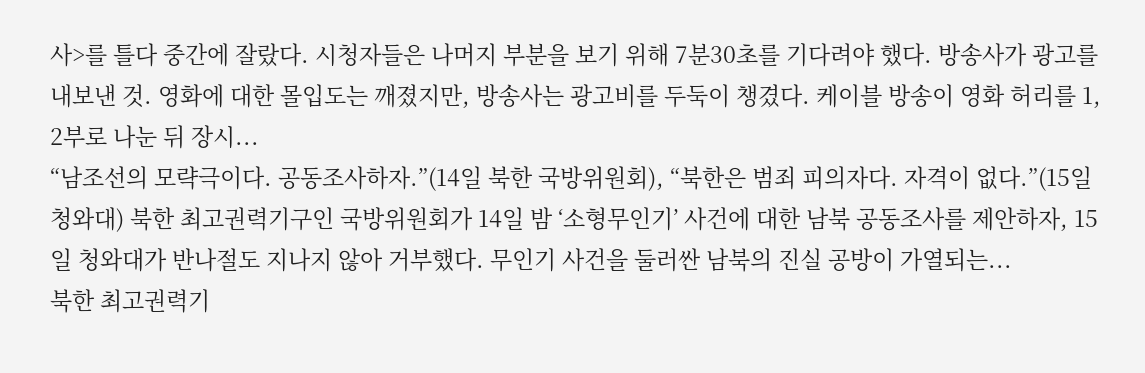사>를 틀다 중간에 잘랐다. 시청자들은 나머지 부분을 보기 위해 7분30초를 기다려야 했다. 방송사가 광고를 내보낸 것. 영화에 대한 몰입도는 깨졌지만, 방송사는 광고비를 두둑이 챙겼다. 케이블 방송이 영화 허리를 1, 2부로 나눈 뒤 장시...
“남조선의 모략극이다. 공동조사하자.”(14일 북한 국방위원회), “북한은 범죄 피의자다. 자격이 없다.”(15일 청와대) 북한 최고권력기구인 국방위원회가 14일 밤 ‘소형무인기’ 사건에 대한 남북 공동조사를 제안하자, 15일 청와대가 반나절도 지나지 않아 거부했다. 무인기 사건을 둘러싼 남북의 진실 공방이 가열되는...
북한 최고권력기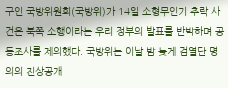구인 국방위원회(국방위)가 14일 소형무인기 추락 사건은 북쪽 소행이라는 우리 정부의 발표를 반박하며 공동조사를 제의했다. 국방위는 이날 밤 늦게 검열단 명의의 진상공개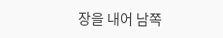장을 내어 남쪽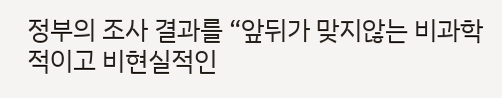정부의 조사 결과를 “앞뒤가 맞지않는 비과학적이고 비현실적인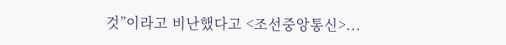것”이라고 비난했다고 <조선중앙통신>...